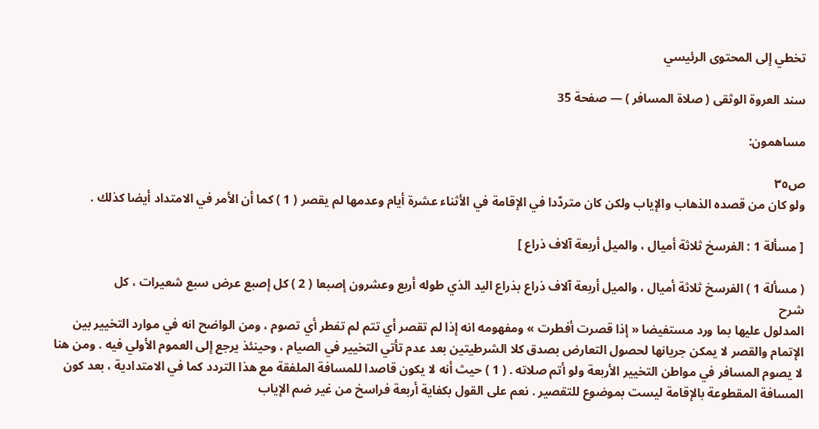تخطي إلى المحتوى الرئيسي

سند العروة الوثقى ( صلاة المسافر ) — صفحة 35

مساهمون:

ص٣٥
ولو كان من قصده الذهاب والإياب ولكن كان متردّدا في الإقامة في الأثناء عشرة أيام وعدمها لم يقصر ( 1 ) كما أن الأمر في الامتداد أيضا كذلك .

[ مسألة 1 : الفرسخ ثلاثة أميال ، والميل أربعة آلاف ذراع ]

( مسألة 1 ) الفرسخ ثلاثة أميال ، والميل أربعة آلاف ذراع بذراع اليد الذي طوله أربع وعشرون إصبعا ( 2 ) كل إصبع عرض سبع شعيرات ، كل
شرح
المدلول عليها بما ورد مستفيضا « إذا قصرت أفطرت » ومفهومه انه إذا لم تقصر أي تتم لم تفطر أي تصوم ، ومن الواضح انه في موارد التخيير بين الإتمام والقصر لا يمكن جريانها لحصول التعارض بصدق كلا الشرطيتين بعد عدم تأتي التخيير في الصيام ، وحينئذ يرجع إلى العموم الأولي فيه . ومن هنا لا يصوم المسافر في مواطن التخيير الأربعة ولو أتم صلاته . ( 1 ) حيث أنه لا يكون قاصدا للمسافة الملفقة مع هذا التردد كما في الامتدادية ، بعد كون المسافة المقطوعة بالإقامة ليست بموضوع للتقصير . نعم على القول بكفاية أربعة فراسخ من غير ضم الإياب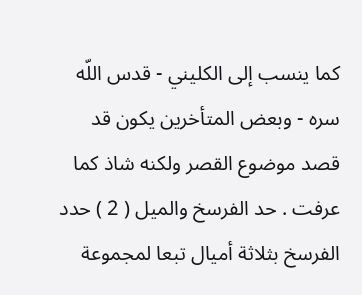كما ينسب إلى الكليني - قدس اللّه سره - وبعض المتأخرين يكون قد قصد موضوع القصر ولكنه شاذ كما عرفت . حد الفرسخ والميل ( 2 ) حدد الفرسخ بثلاثة أميال تبعا لمجموعة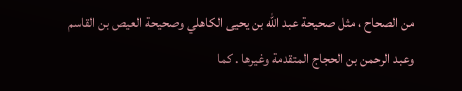من الصحاح ، مثل صحيحة عبد اللّه بن يحيى الكاهلي وصحيحة العيص بن القاسم وعبد الرحمن بن الحجاج المتقدمة وغيرها . كما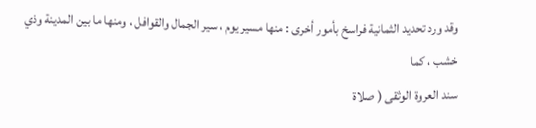وقد ورد تحديد الثمانية فراسخ بأمور أخرى : منها مسير يوم ، سير الجمال والقوافل ، ومنها ما بين المدينة وذي خشب ، كما
سند العروة الوثقى ( صلاة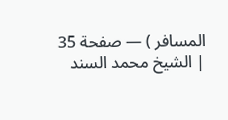المسافر ) — صفحة 35 | الشيخ محمد السند